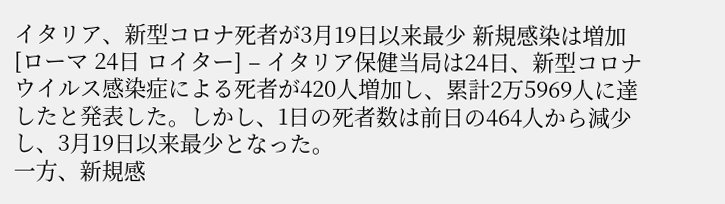イタリア、新型コロナ死者が3月19日以来最少 新規感染は増加
[ローマ 24日 ロイター] – イタリア保健当局は24日、新型コロナウイルス感染症による死者が420人増加し、累計2万5969人に達したと発表した。しかし、1日の死者数は前日の464人から減少し、3月19日以来最少となった。
一方、新規感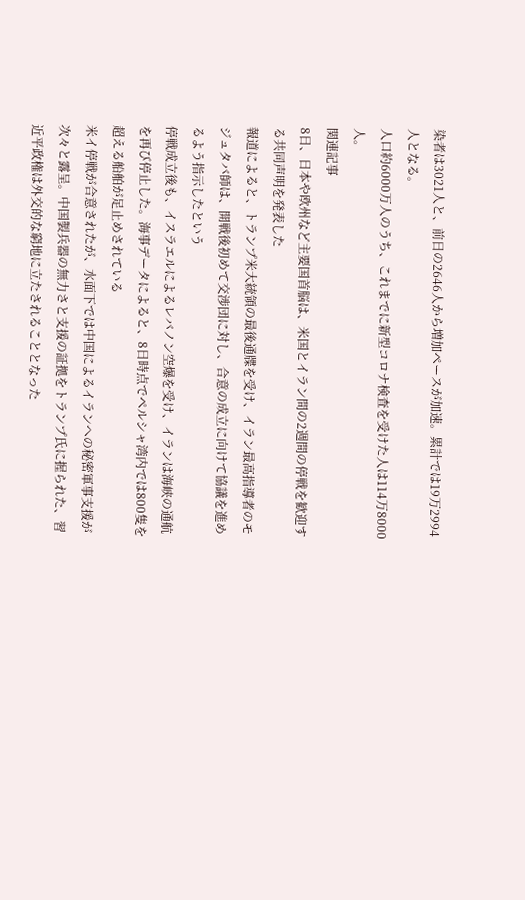染者は3021人と、前日の2646人から増加ペースが加速。累計では19万2994人となる。
人口約6000万人のうち、これまでに新型コロナ検査を受けた人は114万8000人。
関連記事
8日、日本や欧州など主要国首脳は、米国とイラン間の2週間の停戦を歓迎する共同声明を発表した
報道によると、トランプ米大統領の最後通牒を受け、イラン最高指導者のモジュタバ師は、開戦後初めて交渉団に対し、合意の成立に向けて協議を進めるよう指示したという
停戦成立後も、イスラエルによるレバノン空爆を受け、イランは海峡の通航を再び停止した。海事データによると、8日時点でペルシャ湾内では800隻を超える船舶が足止めされている
米イ停戦が合意されたが、水面下では中国によるイランへの秘密軍事支援が次々と露呈。中国製兵器の無力さと支援の証拠をトランプ氏に握られた、習近平政権は外交的な窮地に立たされることとなった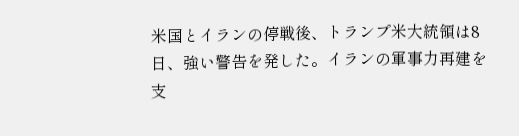米国とイランの停戦後、トランプ米大統領は8日、強い警告を発した。イランの軍事力再建を支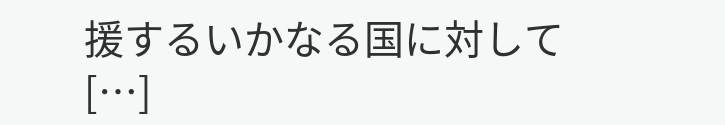援するいかなる国に対して […]